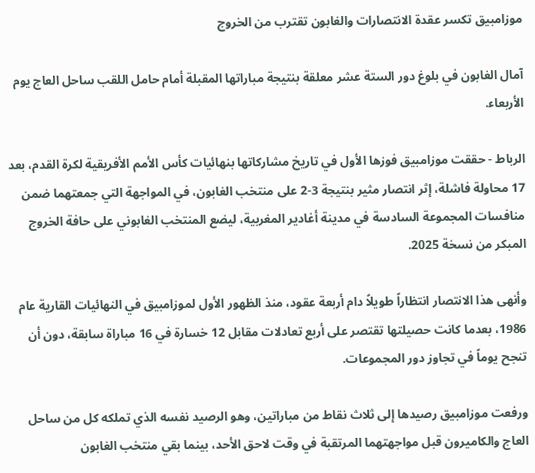موزامبيق تكسر عقدة الانتصارات والغابون تقترب من الخروج

آمال الغابون في بلوغ دور الستة عشر معلقة بنتيجة مباراتها المقبلة أمام حامل اللقب ساحل العاج يوم الأربعاء.

الرباط - حققت موزامبيق فوزها الأول في تاريخ مشاركاتها بنهائيات كأس الأمم الأفريقية لكرة القدم، بعد 17 محاولة فاشلة، إثر انتصار مثير بنتيجة 3-2 على منتخب الغابون، في المواجهة التي جمعتهما ضمن منافسات المجموعة السادسة في مدينة أغادير المغربية، ليضع المنتخب الغابوني على حافة الخروج المبكر من نسخة 2025.

وأنهى هذا الانتصار انتظاراً طويلاً دام أربعة عقود، منذ الظهور الأول لموزامبيق في النهائيات القارية عام 1986، بعدما كانت حصيلتها تقتصر على أربع تعادلات مقابل 12 خسارة في 16 مباراة سابقة، دون أن تنجح يوماً في تجاوز دور المجموعات.

ورفعت موزامبيق رصيدها إلى ثلاث نقاط من مباراتين، وهو الرصيد نفسه الذي تملكه كل من ساحل العاج والكاميرون قبل مواجهتهما المرتقبة في وقت لاحق الأحد، بينما بقي منتخب الغابون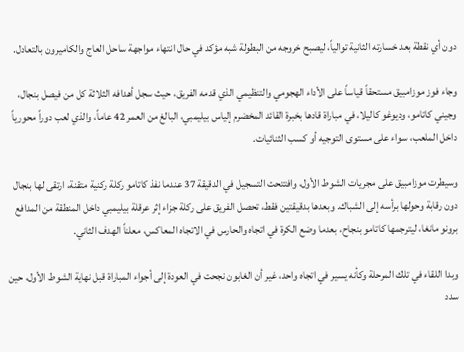دون أي نقطة بعد خسارته الثانية توالياً، ليصبح خروجه من البطولة شبه مؤكد في حال انتهاء مواجهة ساحل العاج والكاميرون بالتعادل.

وجاء فوز موزامبيق مستحقاً قياساً على الأداء الهجومي والتنظيمي الذي قدمه الفريق، حيث سجل أهدافه الثلاثة كل من فيصل بنجال، وجيني كاتامو، وديوغو كاليلا، في مباراة قادها بخبرة القائد المخضرم إلياس بيليمبي، البالغ من العمر 42 عاماً، والذي لعب دوراً محورياً داخل الملعب، سواء على مستوى التوجيه أو كسب الثنائيات.

وسيطرت موزامبيق على مجريات الشوط الأول، وافتتحت التسجيل في الدقيقة 37 عندما نفذ كاتامو ركلة ركنية متقنة، ارتقى لها بنجال دون رقابة وحولها برأسه إلى الشباك. وبعدها بدقيقتين فقط، تحصل الفريق على ركلة جزاء إثر عرقلة بيليمبي داخل المنطقة من المدافع برونو مانغا، ليترجمها كاتامو بنجاح، بعدما وضع الكرة في اتجاه والحارس في الاتجاه المعاكس، معلناً الهدف الثاني.

وبدا اللقاء في تلك المرحلة وكأنه يسير في اتجاه واحد، غير أن الغابون نجحت في العودة إلى أجواء المباراة قبل نهاية الشوط الأول، حين سدد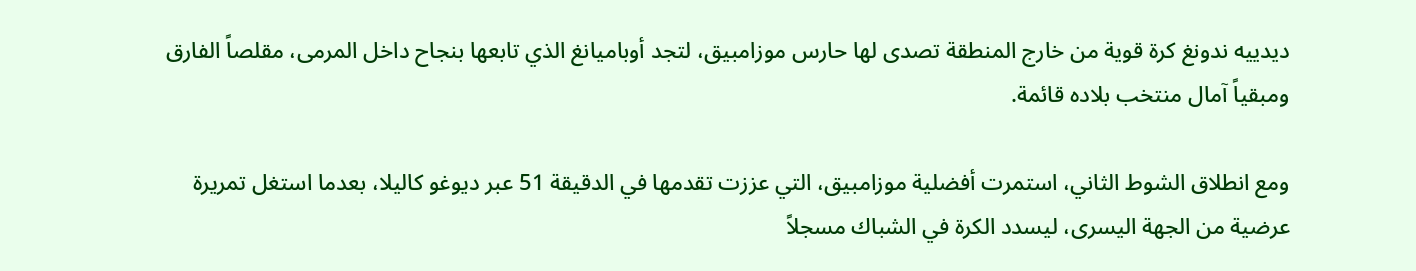ديدييه ندونغ كرة قوية من خارج المنطقة تصدى لها حارس موزامبيق، لتجد أوباميانغ الذي تابعها بنجاح داخل المرمى، مقلصاً الفارق ومبقياً آمال منتخب بلاده قائمة.

ومع انطلاق الشوط الثاني، استمرت أفضلية موزامبيق، التي عززت تقدمها في الدقيقة 51 عبر ديوغو كاليلا، بعدما استغل تمريرة عرضية من الجهة اليسرى، ليسدد الكرة في الشباك مسجلاً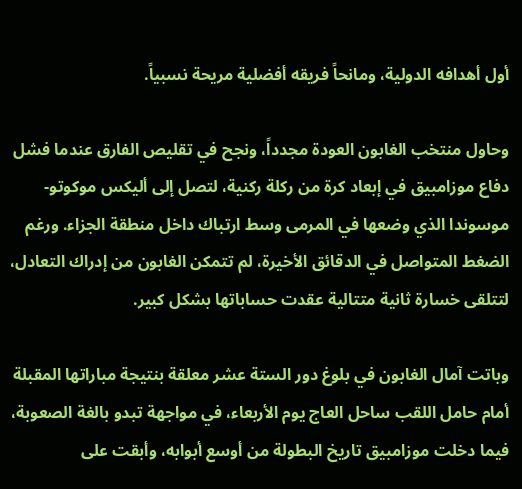أول أهدافه الدولية، ومانحاً فريقه أفضلية مريحة نسبياً.

وحاول منتخب الغابون العودة مجدداً، ونجح في تقليص الفارق عندما فشل دفاع موزامبيق في إبعاد كرة من ركلة ركنية، لتصل إلى أليكس موكوتو-موسوندا الذي وضعها في المرمى وسط ارتباك داخل منطقة الجزاء. ورغم الضغط المتواصل في الدقائق الأخيرة، لم تتمكن الغابون من إدراك التعادل، لتتلقى خسارة ثانية متتالية عقدت حساباتها بشكل كبير.

وباتت آمال الغابون في بلوغ دور الستة عشر معلقة بنتيجة مباراتها المقبلة أمام حامل اللقب ساحل العاج يوم الأربعاء، في مواجهة تبدو بالغة الصعوبة، فيما دخلت موزامبيق تاريخ البطولة من أوسع أبوابه، وأبقت على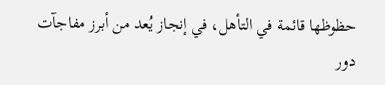حظوظها قائمة في التأهل، في إنجاز يُعد من أبرز مفاجآت دور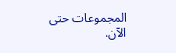المجموعات حتى الآن.